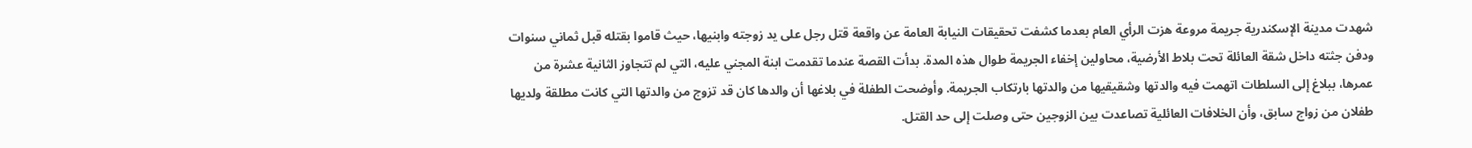شهدت مدينة الإسكندرية جريمة مروعة هزت الرأي العام بعدما كشفت تحقيقات النيابة العامة عن واقعة قتل رجل على يد زوجته وابنيها، حيث قاموا بقتله قبل ثماني سنوات ودفن جثته داخل شقة العائلة تحت بلاط الأرضية، محاولين إخفاء الجريمة طوال هذه المدة. بدأت القصة عندما تقدمت ابنة المجني عليه، التي لم تتجاوز الثانية عشرة من عمرها، ببلاغ إلى السلطات اتهمت فيه والدتها وشقيقيها من والدتها بارتكاب الجريمة. وأوضحت الطفلة في بلاغها أن والدها كان قد تزوج من والدتها التي كانت مطلقة ولديها طفلان من زواج سابق، وأن الخلافات العائلية تصاعدت بين الزوجين حتى وصلت إلى حد القتل.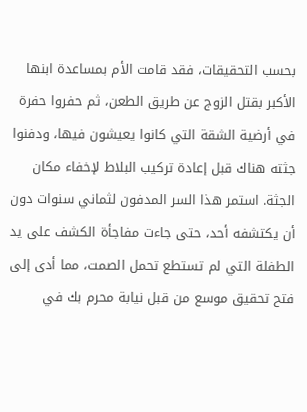بحسب التحقيقات، فقد قامت الأم بمساعدة ابنها الأكبر بقتل الزوج عن طريق الطعن، ثم حفروا حفرة في أرضية الشقة التي كانوا يعيشون فيها، ودفنوا جثته هناك قبل إعادة تركيب البلاط لإخفاء مكان الجثة. استمر هذا السر المدفون لثماني سنوات دون أن يكتشفه أحد، حتى جاءت مفاجأة الكشف على يد الطفلة التي لم تستطع تحمل الصمت، مما أدى إلى فتح تحقيق موسع من قبل نيابة محرم بك في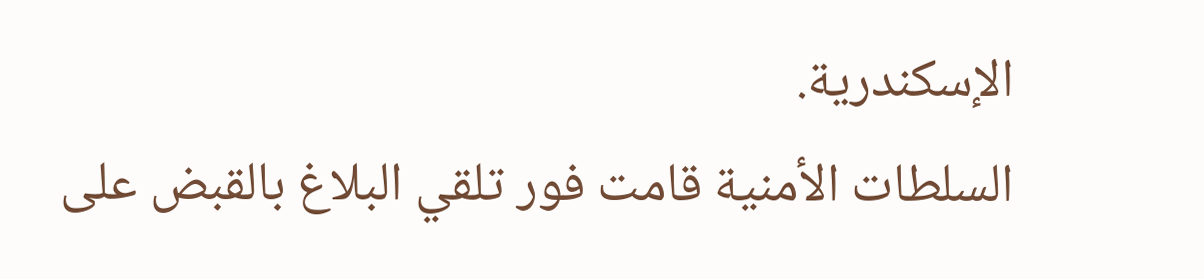الإسكندرية.
السلطات الأمنية قامت فور تلقي البلاغ بالقبض على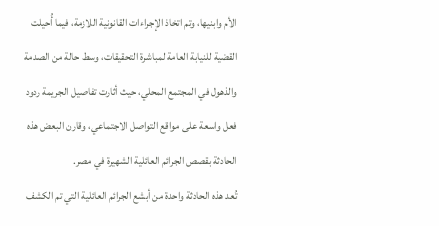الأم وابنيها، وتم اتخاذ الإجراءات القانونية اللازمة، فيما أُحيلت القضية للنيابة العامة لمباشرة التحقيقات، وسط حالة من الصدمة والذهول في المجتمع المحلي، حيث أثارت تفاصيل الجريمة ردود فعل واسعة على مواقع التواصل الاجتماعي، وقارن البعض هذه الحادثة بقصص الجرائم العائلية الشهيرة في مصر.
تُعد هذه الحادثة واحدة من أبشع الجرائم العائلية التي تم الكشف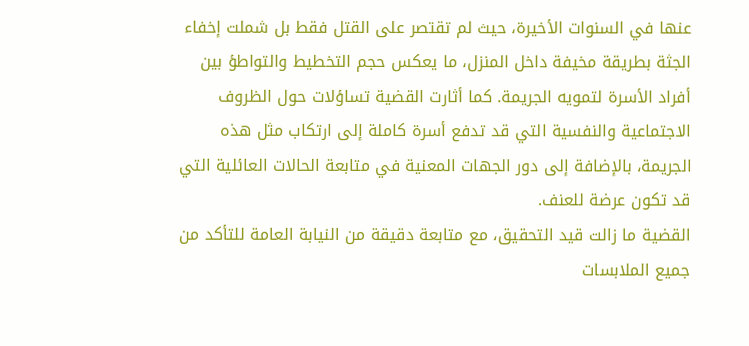عنها في السنوات الأخيرة، حيث لم تقتصر على القتل فقط بل شملت إخفاء الجثة بطريقة مخيفة داخل المنزل، ما يعكس حجم التخطيط والتواطؤ بين أفراد الأسرة لتمويه الجريمة. كما أثارت القضية تساؤلات حول الظروف الاجتماعية والنفسية التي قد تدفع أسرة كاملة إلى ارتكاب مثل هذه الجريمة، بالإضافة إلى دور الجهات المعنية في متابعة الحالات العائلية التي قد تكون عرضة للعنف.
القضية ما زالت قيد التحقيق، مع متابعة دقيقة من النيابة العامة للتأكد من جميع الملابسات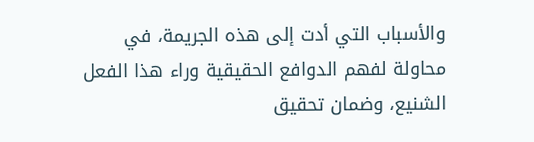والأسباب التي أدت إلى هذه الجريمة، في محاولة لفهم الدوافع الحقيقية وراء هذا الفعل الشنيع، وضمان تحقيق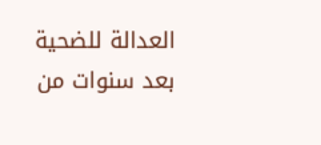العدالة للضحية بعد سنوات من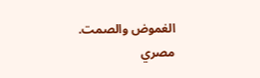الغموض والصمت.
مصري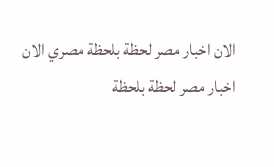الان اخبار مصر لحظة بلحظة مصري الان اخبار مصر لحظة بلحظة